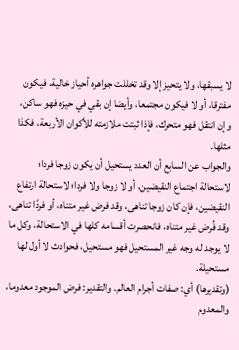لا يسبقها، ولا يتحيز إلا وقد تخللت جواهره أحياز خالية، فيكون مفترقا، أو لا فيكون مجتمعا، وأيضا إن بقي في حيزه فهو ساكن، وإن انتقل فهو متحرك، فإذا ثبتت ملازمته للأكوان الأربعة، فكذا مثلها.
والجواب عن السابع أن العدد يستحيل أن يكون زوجا فردا؛ لاستحالة اجتماع النقيضين، أو لا زوجا ولا فردا؛ لاستحالة ارتفاع النقيضين، فإن كان زوجا تناهى، وقد فرض غير متناه، أو فردًا تناهى، وقد فُرض غير متناه، فانحصرت أقسامه كلها في الاستحالة، وكل ما لا يوجد له وجه غير المستحيل فهو مستحيل، فحوادث لا أول لها مستحيلة.
(وتقديرها) أي: صفات أجرام العالم. والتقدير: فرض الموجود معدوما، والمعدوم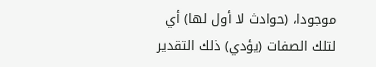موجودا، (حوادث لا أول لها) أي لتلك الصفات (يؤدي) ذلك التقدير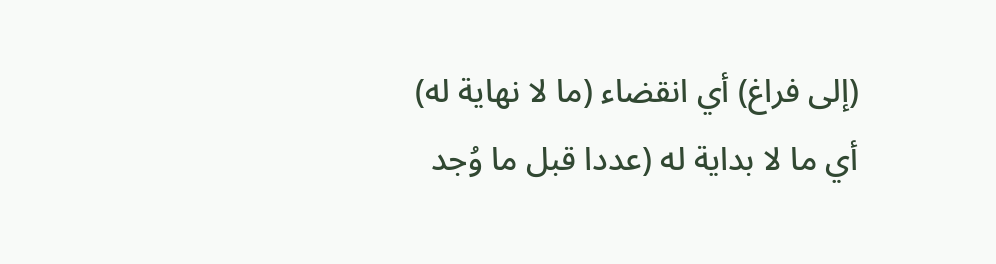(إلى فراغ) أي انقضاء (ما لا نهاية له) أي ما لا بداية له (عددا قبل ما وُجد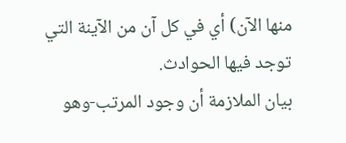منها الآن) أي في كل آن من الآينة التي توجد فيها الحوادث.
بيان الملازمة أن وجود المرتب-وهو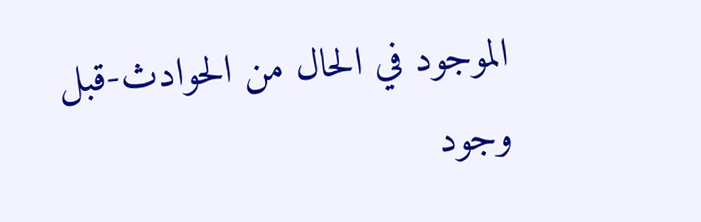الموجود في الحال من الحوادث-قبل وجود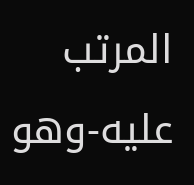المرتب عليه-وهو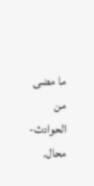ما مضى من الحوادث-محال.